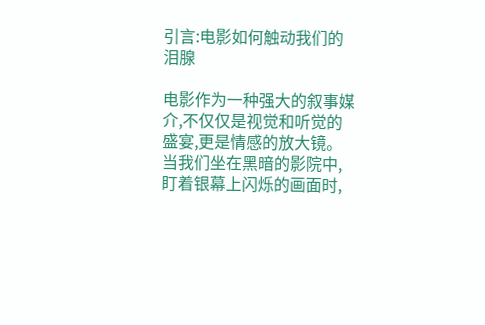引言:电影如何触动我们的泪腺

电影作为一种强大的叙事媒介,不仅仅是视觉和听觉的盛宴,更是情感的放大镜。当我们坐在黑暗的影院中,盯着银幕上闪烁的画面时,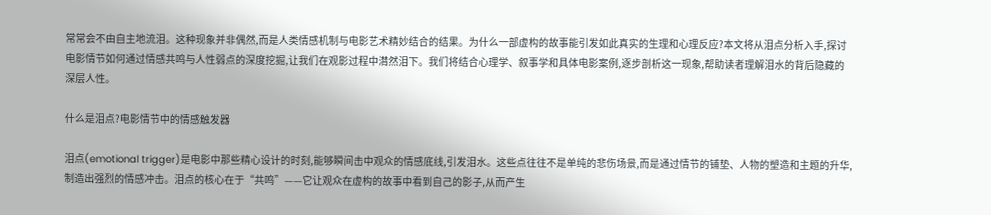常常会不由自主地流泪。这种现象并非偶然,而是人类情感机制与电影艺术精妙结合的结果。为什么一部虚构的故事能引发如此真实的生理和心理反应?本文将从泪点分析入手,探讨电影情节如何通过情感共鸣与人性弱点的深度挖掘,让我们在观影过程中潸然泪下。我们将结合心理学、叙事学和具体电影案例,逐步剖析这一现象,帮助读者理解泪水的背后隐藏的深层人性。

什么是泪点?电影情节中的情感触发器

泪点(emotional trigger)是电影中那些精心设计的时刻,能够瞬间击中观众的情感底线,引发泪水。这些点往往不是单纯的悲伤场景,而是通过情节的铺垫、人物的塑造和主题的升华,制造出强烈的情感冲击。泪点的核心在于“共鸣”——它让观众在虚构的故事中看到自己的影子,从而产生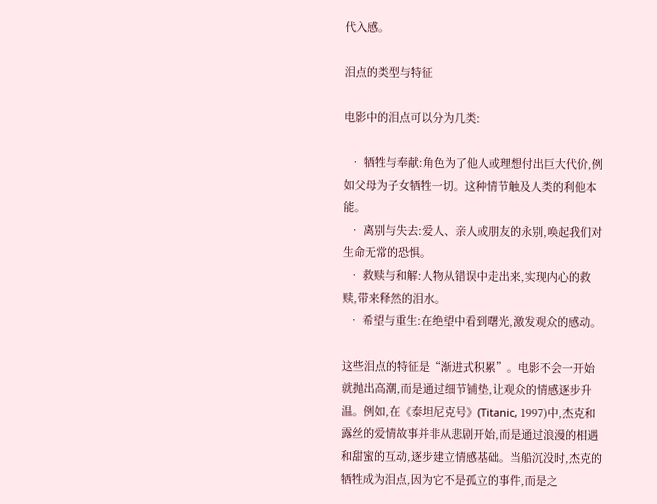代入感。

泪点的类型与特征

电影中的泪点可以分为几类:

  • 牺牲与奉献:角色为了他人或理想付出巨大代价,例如父母为子女牺牲一切。这种情节触及人类的利他本能。
  • 离别与失去:爱人、亲人或朋友的永别,唤起我们对生命无常的恐惧。
  • 救赎与和解:人物从错误中走出来,实现内心的救赎,带来释然的泪水。
  • 希望与重生:在绝望中看到曙光,激发观众的感动。

这些泪点的特征是“渐进式积累”。电影不会一开始就抛出高潮,而是通过细节铺垫,让观众的情感逐步升温。例如,在《泰坦尼克号》(Titanic, 1997)中,杰克和露丝的爱情故事并非从悲剧开始,而是通过浪漫的相遇和甜蜜的互动,逐步建立情感基础。当船沉没时,杰克的牺牲成为泪点,因为它不是孤立的事件,而是之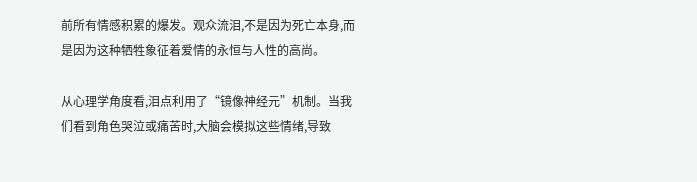前所有情感积累的爆发。观众流泪,不是因为死亡本身,而是因为这种牺牲象征着爱情的永恒与人性的高尚。

从心理学角度看,泪点利用了“镜像神经元”机制。当我们看到角色哭泣或痛苦时,大脑会模拟这些情绪,导致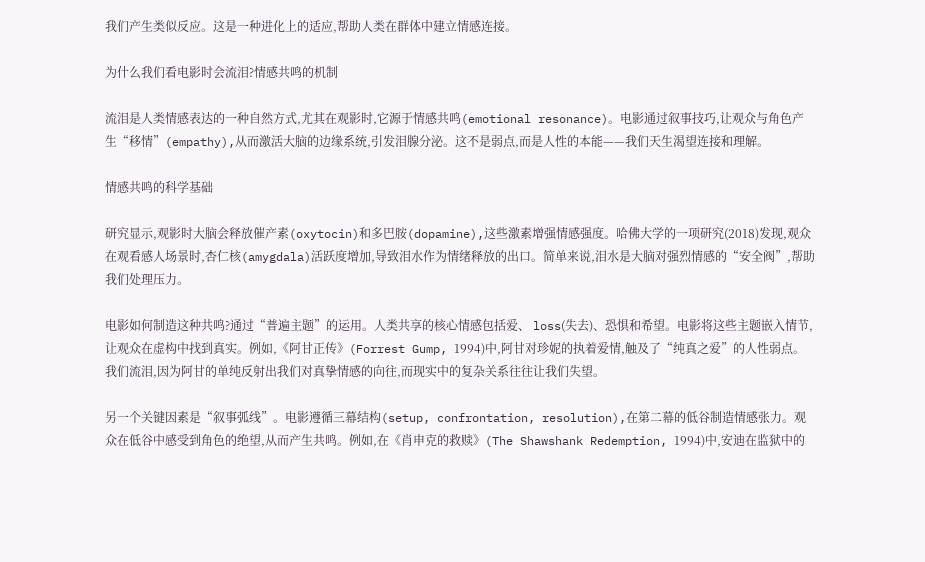我们产生类似反应。这是一种进化上的适应,帮助人类在群体中建立情感连接。

为什么我们看电影时会流泪?情感共鸣的机制

流泪是人类情感表达的一种自然方式,尤其在观影时,它源于情感共鸣(emotional resonance)。电影通过叙事技巧,让观众与角色产生“移情”(empathy),从而激活大脑的边缘系统,引发泪腺分泌。这不是弱点,而是人性的本能——我们天生渴望连接和理解。

情感共鸣的科学基础

研究显示,观影时大脑会释放催产素(oxytocin)和多巴胺(dopamine),这些激素增强情感强度。哈佛大学的一项研究(2018)发现,观众在观看感人场景时,杏仁核(amygdala)活跃度增加,导致泪水作为情绪释放的出口。简单来说,泪水是大脑对强烈情感的“安全阀”,帮助我们处理压力。

电影如何制造这种共鸣?通过“普遍主题”的运用。人类共享的核心情感包括爱、 loss(失去)、恐惧和希望。电影将这些主题嵌入情节,让观众在虚构中找到真实。例如,《阿甘正传》(Forrest Gump, 1994)中,阿甘对珍妮的执着爱情,触及了“纯真之爱”的人性弱点。我们流泪,因为阿甘的单纯反射出我们对真挚情感的向往,而现实中的复杂关系往往让我们失望。

另一个关键因素是“叙事弧线”。电影遵循三幕结构(setup, confrontation, resolution),在第二幕的低谷制造情感张力。观众在低谷中感受到角色的绝望,从而产生共鸣。例如,在《肖申克的救赎》(The Shawshank Redemption, 1994)中,安迪在监狱中的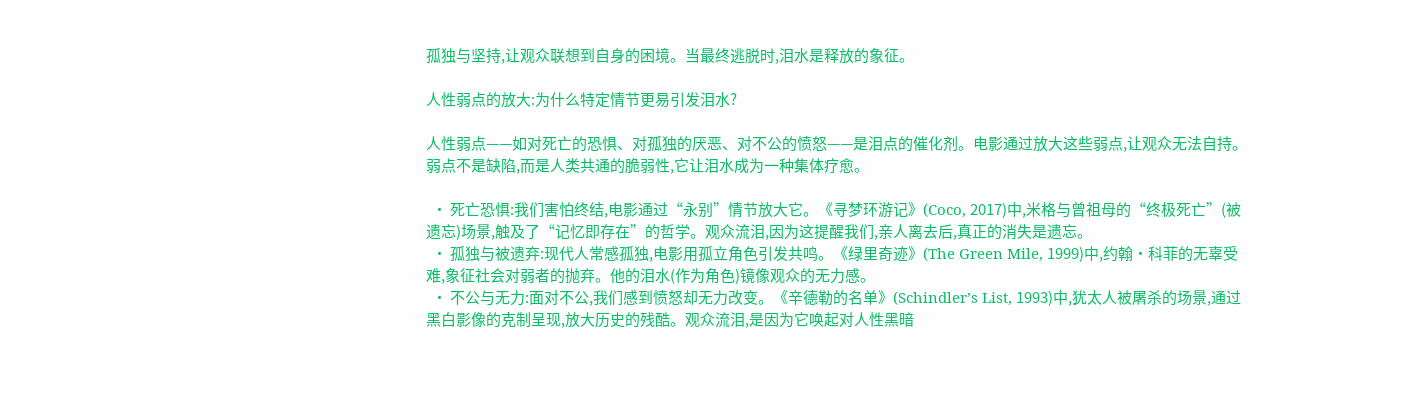孤独与坚持,让观众联想到自身的困境。当最终逃脱时,泪水是释放的象征。

人性弱点的放大:为什么特定情节更易引发泪水?

人性弱点——如对死亡的恐惧、对孤独的厌恶、对不公的愤怒——是泪点的催化剂。电影通过放大这些弱点,让观众无法自持。弱点不是缺陷,而是人类共通的脆弱性,它让泪水成为一种集体疗愈。

  • 死亡恐惧:我们害怕终结,电影通过“永别”情节放大它。《寻梦环游记》(Coco, 2017)中,米格与曾祖母的“终极死亡”(被遗忘)场景,触及了“记忆即存在”的哲学。观众流泪,因为这提醒我们,亲人离去后,真正的消失是遗忘。
  • 孤独与被遗弃:现代人常感孤独,电影用孤立角色引发共鸣。《绿里奇迹》(The Green Mile, 1999)中,约翰·科菲的无辜受难,象征社会对弱者的抛弃。他的泪水(作为角色)镜像观众的无力感。
  • 不公与无力:面对不公,我们感到愤怒却无力改变。《辛德勒的名单》(Schindler’s List, 1993)中,犹太人被屠杀的场景,通过黑白影像的克制呈现,放大历史的残酷。观众流泪,是因为它唤起对人性黑暗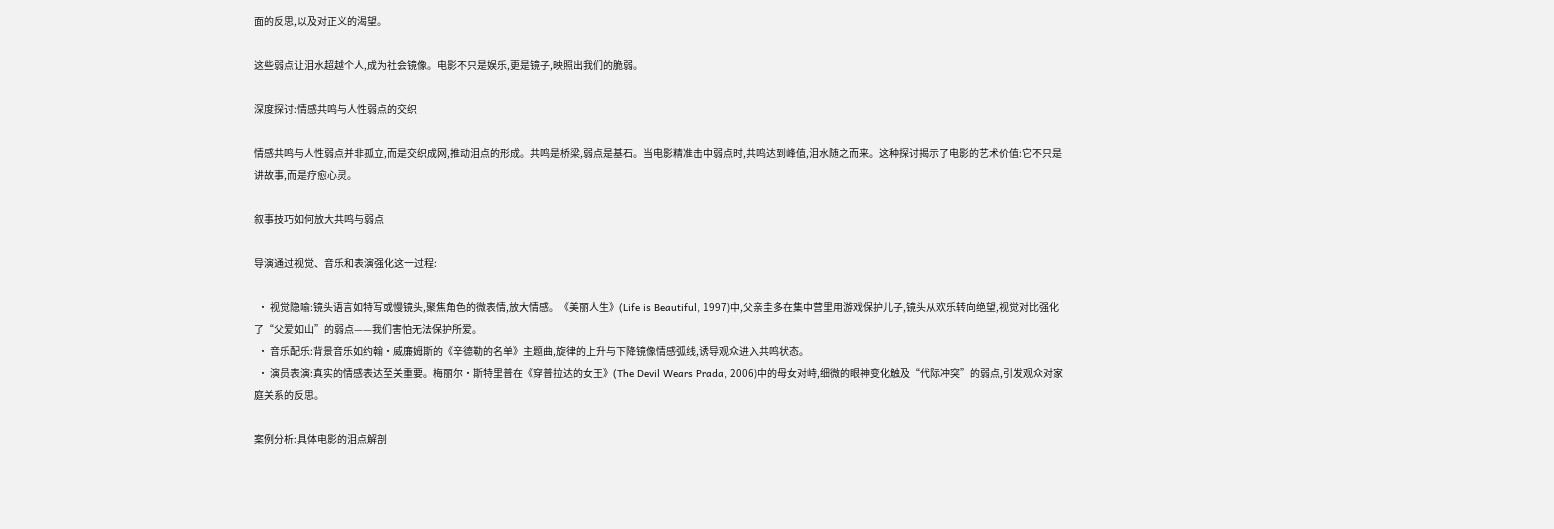面的反思,以及对正义的渴望。

这些弱点让泪水超越个人,成为社会镜像。电影不只是娱乐,更是镜子,映照出我们的脆弱。

深度探讨:情感共鸣与人性弱点的交织

情感共鸣与人性弱点并非孤立,而是交织成网,推动泪点的形成。共鸣是桥梁,弱点是基石。当电影精准击中弱点时,共鸣达到峰值,泪水随之而来。这种探讨揭示了电影的艺术价值:它不只是讲故事,而是疗愈心灵。

叙事技巧如何放大共鸣与弱点

导演通过视觉、音乐和表演强化这一过程:

  • 视觉隐喻:镜头语言如特写或慢镜头,聚焦角色的微表情,放大情感。《美丽人生》(Life is Beautiful, 1997)中,父亲圭多在集中营里用游戏保护儿子,镜头从欢乐转向绝望,视觉对比强化了“父爱如山”的弱点——我们害怕无法保护所爱。
  • 音乐配乐:背景音乐如约翰·威廉姆斯的《辛德勒的名单》主题曲,旋律的上升与下降镜像情感弧线,诱导观众进入共鸣状态。
  • 演员表演:真实的情感表达至关重要。梅丽尔·斯特里普在《穿普拉达的女王》(The Devil Wears Prada, 2006)中的母女对峙,细微的眼神变化触及“代际冲突”的弱点,引发观众对家庭关系的反思。

案例分析:具体电影的泪点解剖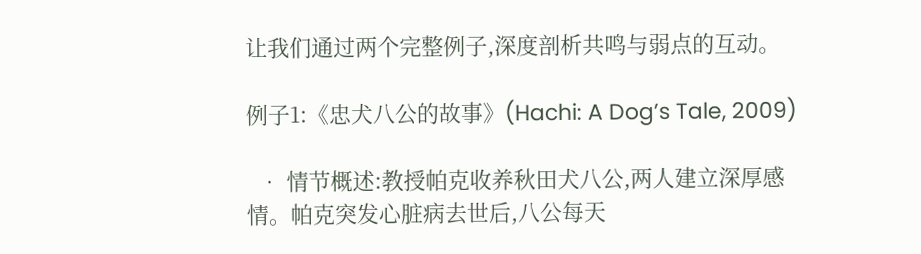让我们通过两个完整例子,深度剖析共鸣与弱点的互动。

例子1:《忠犬八公的故事》(Hachi: A Dog’s Tale, 2009)

  • 情节概述:教授帕克收养秋田犬八公,两人建立深厚感情。帕克突发心脏病去世后,八公每天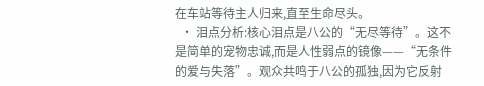在车站等待主人归来,直至生命尽头。
  • 泪点分析:核心泪点是八公的“无尽等待”。这不是简单的宠物忠诚,而是人性弱点的镜像——“无条件的爱与失落”。观众共鸣于八公的孤独,因为它反射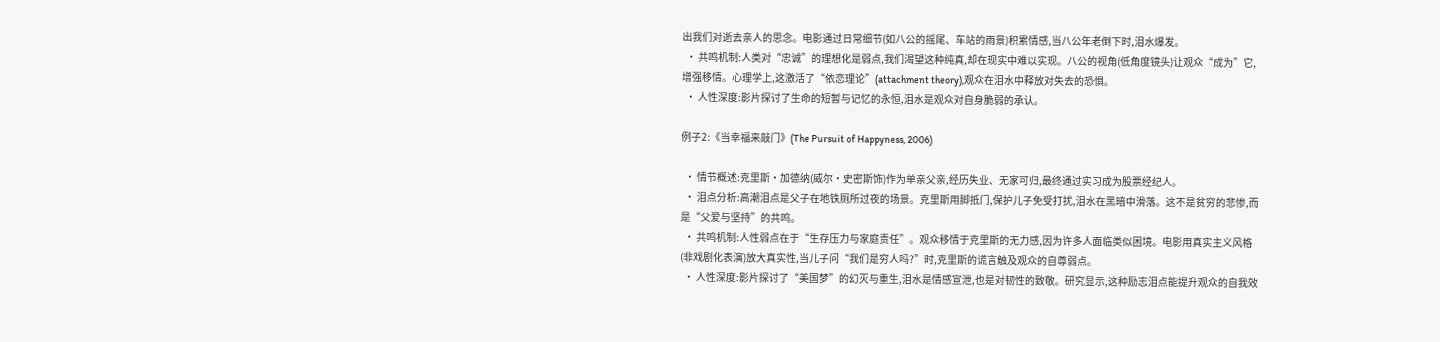出我们对逝去亲人的思念。电影通过日常细节(如八公的摇尾、车站的雨景)积累情感,当八公年老倒下时,泪水爆发。
  • 共鸣机制:人类对“忠诚”的理想化是弱点,我们渴望这种纯真,却在现实中难以实现。八公的视角(低角度镜头)让观众“成为”它,增强移情。心理学上,这激活了“依恋理论”(attachment theory),观众在泪水中释放对失去的恐惧。
  • 人性深度:影片探讨了生命的短暂与记忆的永恒,泪水是观众对自身脆弱的承认。

例子2:《当幸福来敲门》(The Pursuit of Happyness, 2006)

  • 情节概述:克里斯·加德纳(威尔·史密斯饰)作为单亲父亲,经历失业、无家可归,最终通过实习成为股票经纪人。
  • 泪点分析:高潮泪点是父子在地铁厕所过夜的场景。克里斯用脚抵门,保护儿子免受打扰,泪水在黑暗中滑落。这不是贫穷的悲惨,而是“父爱与坚持”的共鸣。
  • 共鸣机制:人性弱点在于“生存压力与家庭责任”。观众移情于克里斯的无力感,因为许多人面临类似困境。电影用真实主义风格(非戏剧化表演)放大真实性,当儿子问“我们是穷人吗?”时,克里斯的谎言触及观众的自尊弱点。
  • 人性深度:影片探讨了“美国梦”的幻灭与重生,泪水是情感宣泄,也是对韧性的致敬。研究显示,这种励志泪点能提升观众的自我效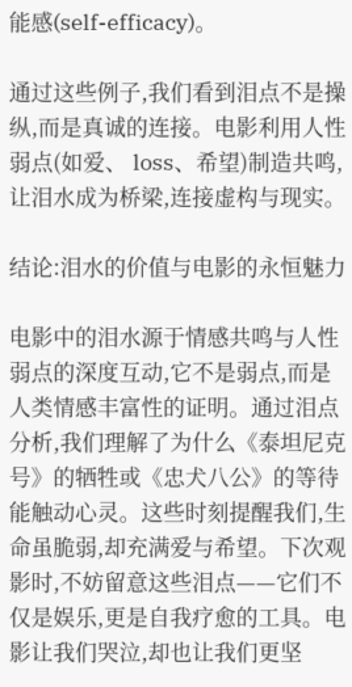能感(self-efficacy)。

通过这些例子,我们看到泪点不是操纵,而是真诚的连接。电影利用人性弱点(如爱、 loss、希望)制造共鸣,让泪水成为桥梁,连接虚构与现实。

结论:泪水的价值与电影的永恒魅力

电影中的泪水源于情感共鸣与人性弱点的深度互动,它不是弱点,而是人类情感丰富性的证明。通过泪点分析,我们理解了为什么《泰坦尼克号》的牺牲或《忠犬八公》的等待能触动心灵。这些时刻提醒我们,生命虽脆弱,却充满爱与希望。下次观影时,不妨留意这些泪点——它们不仅是娱乐,更是自我疗愈的工具。电影让我们哭泣,却也让我们更坚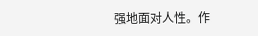强地面对人性。作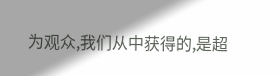为观众,我们从中获得的,是超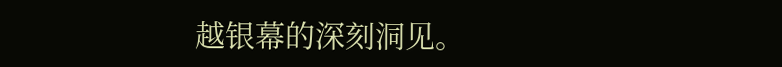越银幕的深刻洞见。